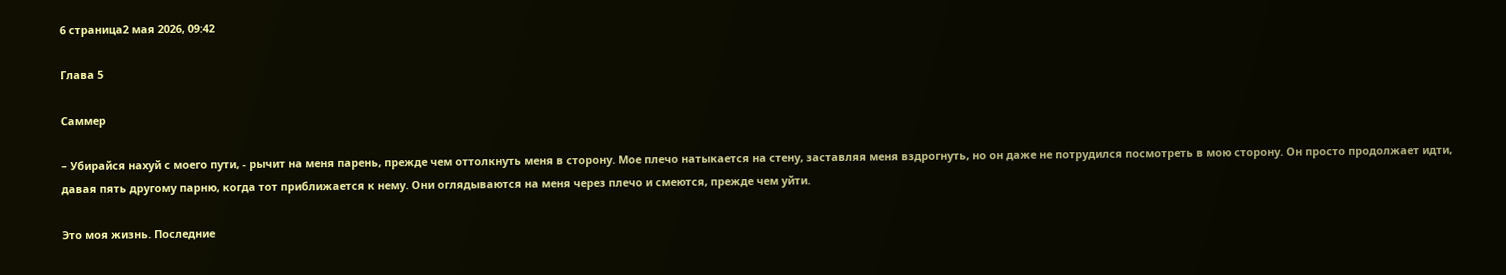6 страница2 мая 2026, 09:42

Глава 5

Саммер

– Убирайся нахуй с моего пути, - рычит на меня парень, прежде чем оттолкнуть меня в сторону. Мое плечо натыкается на стену, заставляя меня вздрогнуть, но он даже не потрудился посмотреть в мою сторону. Он просто продолжает идти, давая пять другому парню, когда тот приближается к нему. Они оглядываются на меня через плечо и смеются, прежде чем уйти.

Это моя жизнь. Последние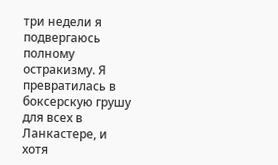три недели я подвергаюсь полному остракизму. Я превратилась в боксерскую грушу для всех в Ланкастере, и хотя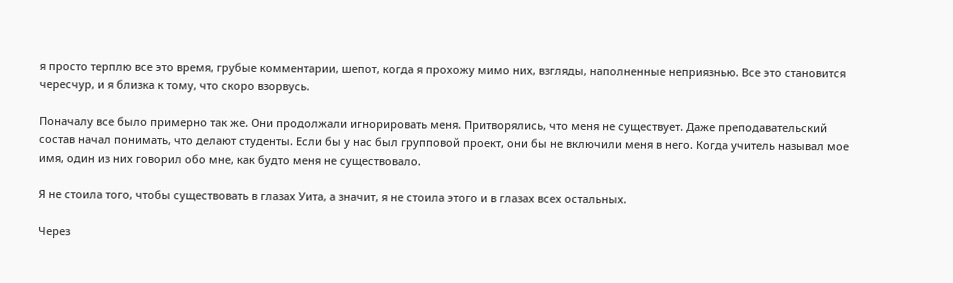я просто терплю все это время, грубые комментарии, шепот, когда я прохожу мимо них, взгляды, наполненные неприязнью. Все это становится чересчур, и я близка к тому, что скоро взорвусь.

Поначалу все было примерно так же. Они продолжали игнорировать меня. Притворялись, что меня не существует. Даже преподавательский состав начал понимать, что делают студенты. Если бы у нас был групповой проект, они бы не включили меня в него. Когда учитель называл мое имя, один из них говорил обо мне, как будто меня не существовало.

Я не стоила того, чтобы существовать в глазах Уита, а значит, я не стоила этого и в глазах всех остальных.

Через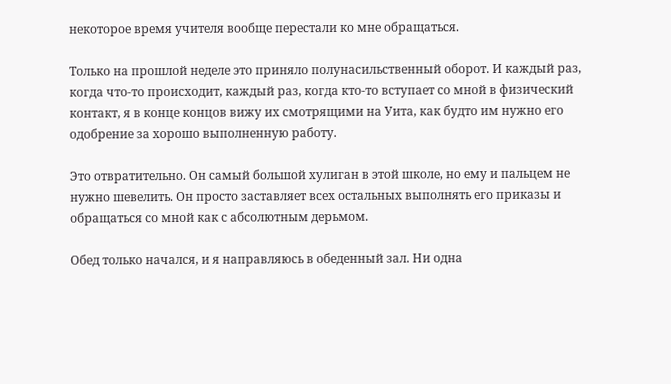некоторое время учителя вообще перестали ко мне обращаться.

Только на прошлой неделе это приняло полунасильственный оборот. И каждый раз, когда что-то происходит, каждый раз, когда кто-то вступает со мной в физический контакт, я в конце концов вижу их смотрящими на Уита, как будто им нужно его одобрение за хорошо выполненную работу.

Это отвратительно. Он самый большой хулиган в этой школе, но ему и пальцем не нужно шевелить. Он просто заставляет всех остальных выполнять его приказы и обращаться со мной как с абсолютным дерьмом.

Обед только начался, и я направляюсь в обеденный зал. Ни одна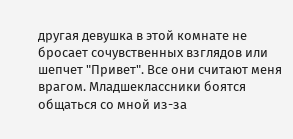другая девушка в этой комнате не бросает сочувственных взглядов или шепчет "Привет". Все они считают меня врагом. Младшеклассники боятся общаться со мной из-за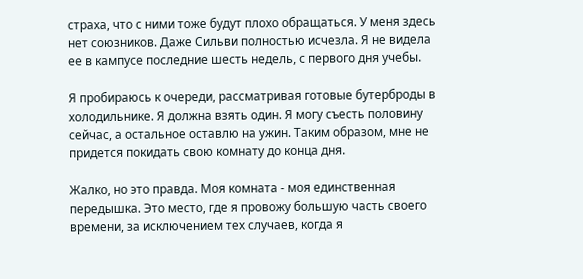страха, что с ними тоже будут плохо обращаться. У меня здесь нет союзников. Даже Сильви полностью исчезла. Я не видела ее в кампусе последние шесть недель, с первого дня учебы.

Я пробираюсь к очереди, рассматривая готовые бутерброды в холодильнике. Я должна взять один. Я могу съесть половину сейчас, а остальное оставлю на ужин. Таким образом, мне не придется покидать свою комнату до конца дня.

Жалко, но это правда. Моя комната - моя единственная передышка. Это место, где я провожу большую часть своего времени, за исключением тех случаев, когда я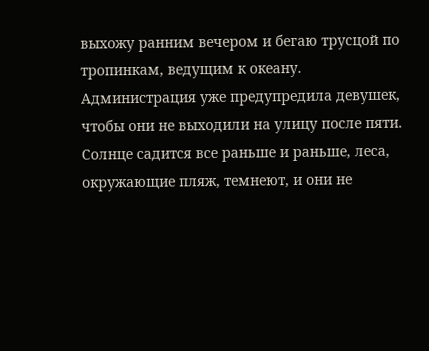выхожу ранним вечером и бегаю трусцой по тропинкам, ведущим к океану. Администрация уже предупредила девушек, чтобы они не выходили на улицу после пяти. Солнце садится все раньше и раньше, леса, окружающие пляж, темнеют, и они не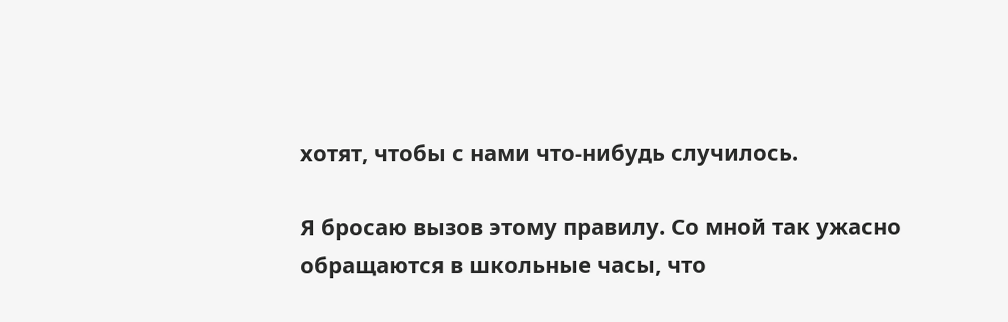хотят, чтобы с нами что-нибудь случилось.

Я бросаю вызов этому правилу. Со мной так ужасно обращаются в школьные часы, что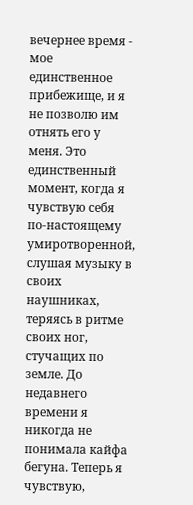вечернее время - мое единственное прибежище, и я не позволю им отнять его у меня. Это единственный момент, когда я чувствую себя по-настоящему умиротворенной, слушая музыку в своих наушниках, теряясь в ритме своих ног, стучащих по земле. До недавнего времени я никогда не понимала кайфа бегуна. Теперь я чувствую,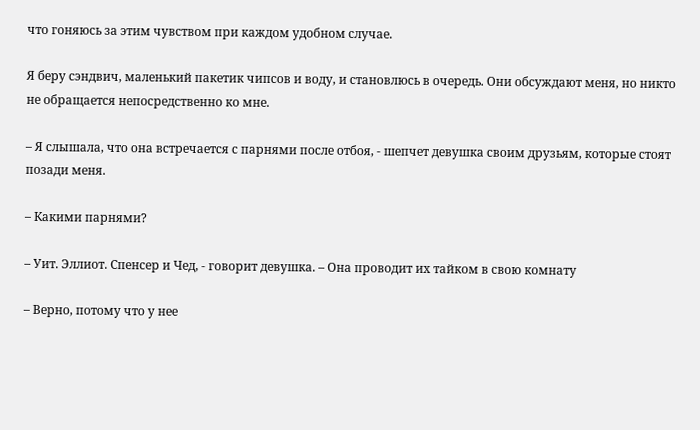что гоняюсь за этим чувством при каждом удобном случае.

Я беру сэндвич, маленький пакетик чипсов и воду, и становлюсь в очередь. Они обсуждают меня, но никто не обращается непосредственно ко мне.

– Я слышала, что она встречается с парнями после отбоя, - шепчет девушка своим друзьям, которые стоят позади меня.

– Какими парнями?

– Уит. Эллиот. Спенсер и Чед, - говорит девушка. – Она проводит их тайком в свою комнату

– Верно, потому что у нее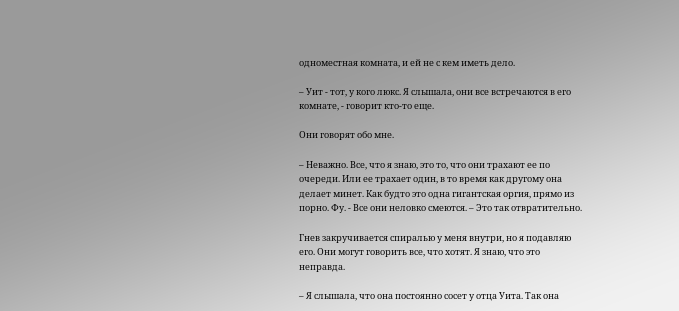одноместная комната, и ей не с кем иметь дело.

– Уит - тот, у кого люкс. Я слышала, они все встречаются в его комнате, - говорит кто-то еще.

Они говорят обо мне.

– Неважно. Все, что я знаю, это то, что они трахают ее по очереди. Или ее трахает один, в то время как другому она делает минет. Как будто это одна гигантская оргия, прямо из порно. Фу. - Все они неловко смеются. – Это так отвратительно.

Гнев закручивается спиралью у меня внутри, но я подавляю его. Они могут говорить все, что хотят. Я знаю, что это неправда.

– Я слышала, что она постоянно сосет у отца Уита. Так она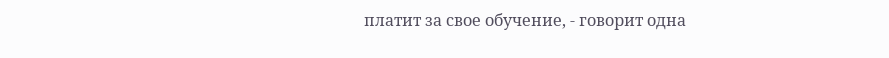платит за свое обучение, - говорит одна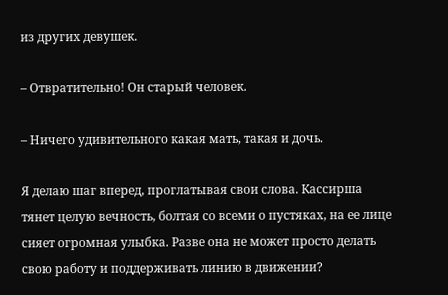из других девушек.

– Отвратительно! Он старый человек.

– Ничего удивительного какая мать, такая и дочь.

Я делаю шаг вперед, проглатывая свои слова. Кассирша тянет целую вечность, болтая со всеми о пустяках, на ее лице сияет огромная улыбка. Разве она не может просто делать свою работу и поддерживать линию в движении?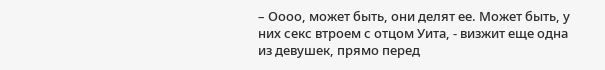– Оооо, может быть, они делят ее. Может быть, у них секс втроем с отцом Уита, - визжит еще одна из девушек, прямо перед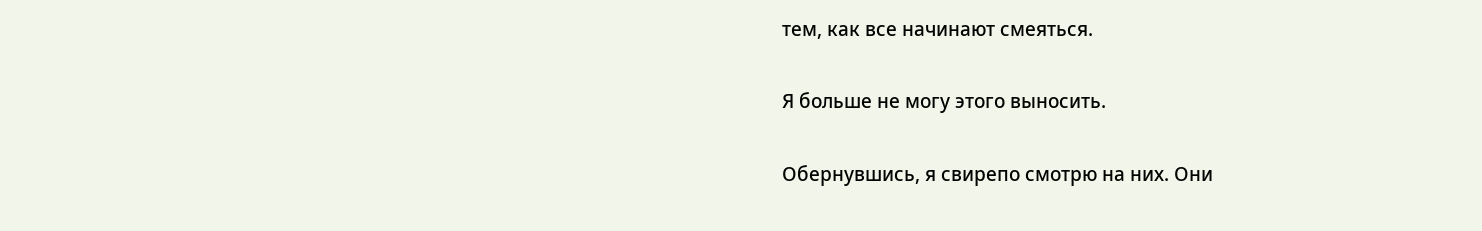тем, как все начинают смеяться.

Я больше не могу этого выносить.

Обернувшись, я свирепо смотрю на них. Они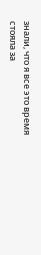знали, что я все это время стояла за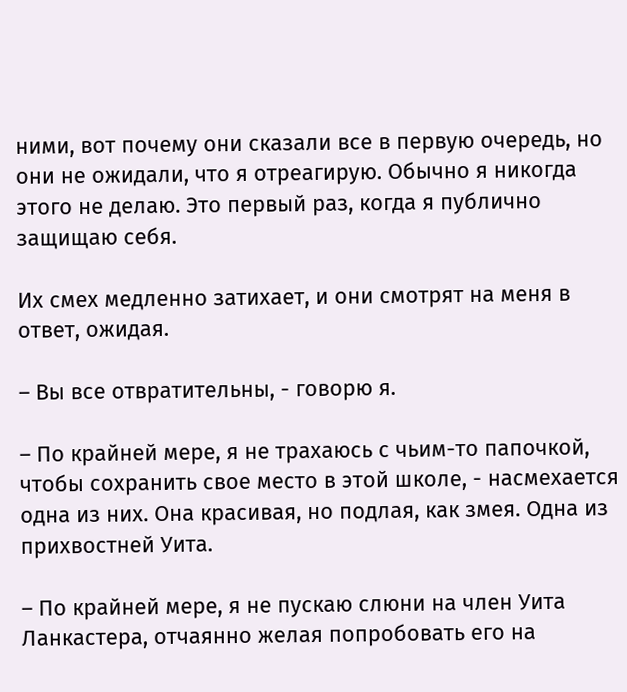ними, вот почему они сказали все в первую очередь, но они не ожидали, что я отреагирую. Обычно я никогда этого не делаю. Это первый раз, когда я публично защищаю себя.

Их смех медленно затихает, и они смотрят на меня в ответ, ожидая.

– Вы все отвратительны, - говорю я.

– По крайней мере, я не трахаюсь с чьим-то папочкой, чтобы сохранить свое место в этой школе, - насмехается одна из них. Она красивая, но подлая, как змея. Одна из прихвостней Уита.

– По крайней мере, я не пускаю слюни на член Уита Ланкастера, отчаянно желая попробовать его на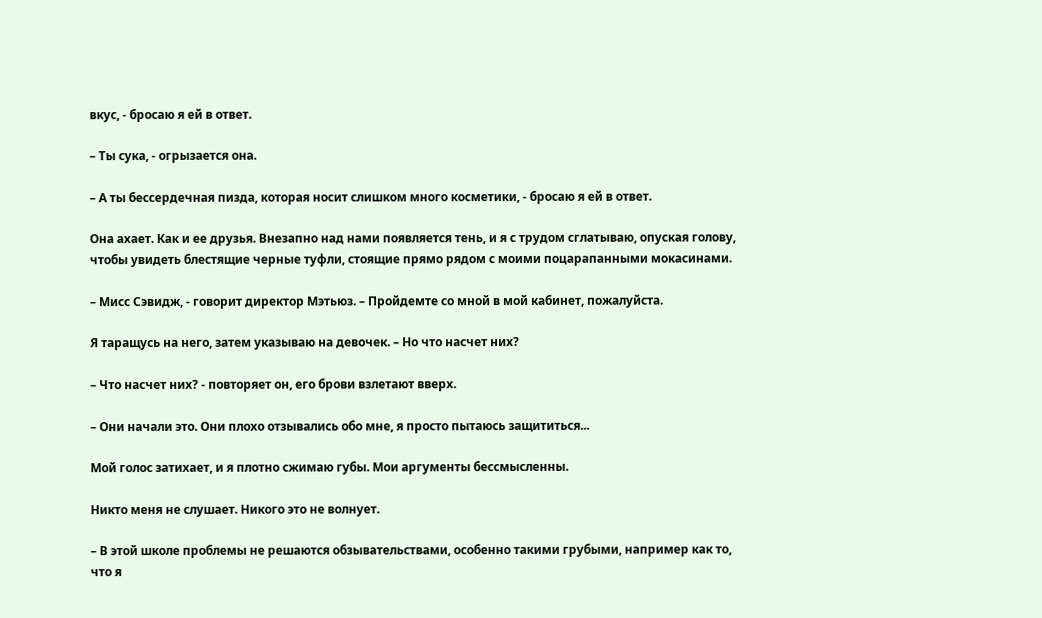вкус, - бросаю я ей в ответ.

– Ты сука, - огрызается она.

– А ты бессердечная пизда, которая носит слишком много косметики, - бросаю я ей в ответ.

Она ахает. Как и ее друзья. Внезапно над нами появляется тень, и я с трудом сглатываю, опуская голову, чтобы увидеть блестящие черные туфли, стоящие прямо рядом с моими поцарапанными мокасинами.

– Мисс Сэвидж, - говорит директор Мэтьюз. – Пройдемте со мной в мой кабинет, пожалуйста.

Я таращусь на него, затем указываю на девочек. – Но что насчет них?

– Что насчет них? - повторяет он, его брови взлетают вверх.

– Они начали это. Они плохо отзывались обо мне, я просто пытаюсь защититься...

Мой голос затихает, и я плотно сжимаю губы. Мои аргументы бессмысленны.

Никто меня не слушает. Никого это не волнует.

– В этой школе проблемы не решаются обзывательствами, особенно такими грубыми, например как то, что я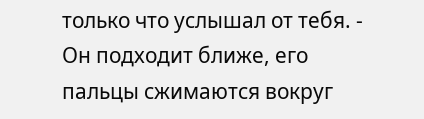только что услышал от тебя. - Он подходит ближе, его пальцы сжимаются вокруг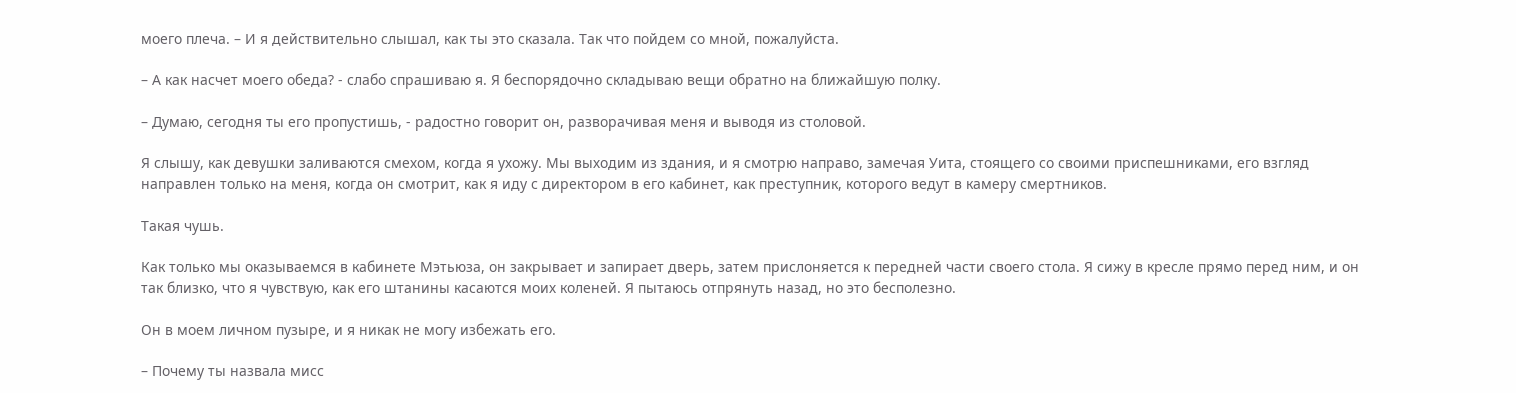моего плеча. – И я действительно слышал, как ты это сказала. Так что пойдем со мной, пожалуйста.

– А как насчет моего обеда? - слабо спрашиваю я. Я беспорядочно складываю вещи обратно на ближайшую полку.

– Думаю, сегодня ты его пропустишь, - радостно говорит он, разворачивая меня и выводя из столовой.

Я слышу, как девушки заливаются смехом, когда я ухожу. Мы выходим из здания, и я смотрю направо, замечая Уита, стоящего со своими приспешниками, его взгляд направлен только на меня, когда он смотрит, как я иду с директором в его кабинет, как преступник, которого ведут в камеру смертников.

Такая чушь.

Как только мы оказываемся в кабинете Мэтьюза, он закрывает и запирает дверь, затем прислоняется к передней части своего стола. Я сижу в кресле прямо перед ним, и он так близко, что я чувствую, как его штанины касаются моих коленей. Я пытаюсь отпрянуть назад, но это бесполезно.

Он в моем личном пузыре, и я никак не могу избежать его.

– Почему ты назвала мисс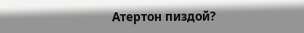Атертон пиздой?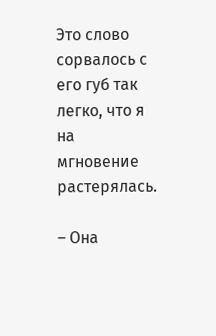Это слово сорвалось с его губ так легко, что я на мгновение растерялась.

– Она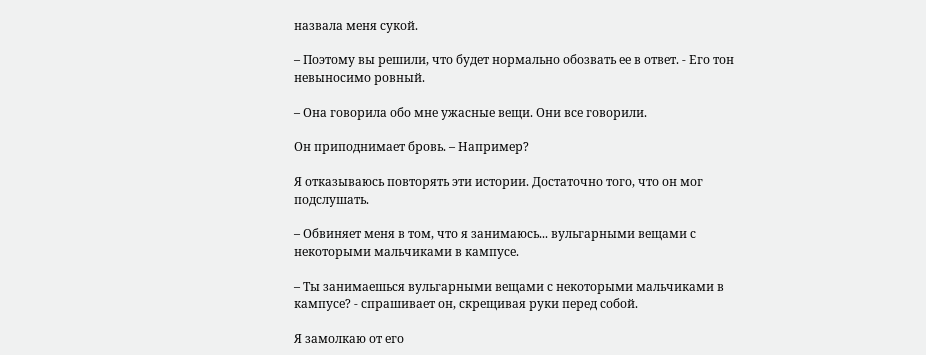назвала меня сукой.

– Поэтому вы решили, что будет нормально обозвать ее в ответ. - Его тон невыносимо ровный.

– Она говорила обо мне ужасные вещи. Они все говорили.

Он приподнимает бровь. – Например?

Я отказываюсь повторять эти истории. Достаточно того, что он мог подслушать.

– Обвиняет меня в том, что я занимаюсь... вульгарными вещами с некоторыми мальчиками в кампусе.

– Ты занимаешься вульгарными вещами с некоторыми мальчиками в кампусе? - спрашивает он, скрещивая руки перед собой.

Я замолкаю от его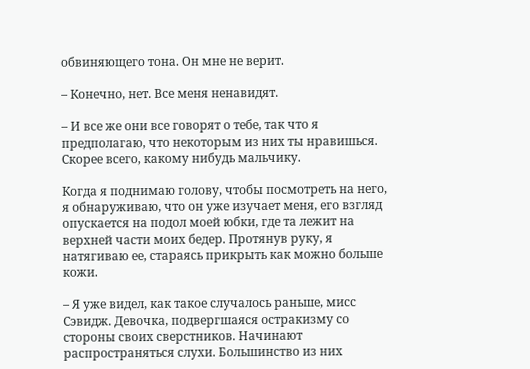обвиняющего тона. Он мне не верит.

– Конечно, нет. Все меня ненавидят.

– И все же они все говорят о тебе, так что я предполагаю, что некоторым из них ты нравишься. Скорее всего, какому нибудь мальчику.

Когда я поднимаю голову, чтобы посмотреть на него, я обнаруживаю, что он уже изучает меня, его взгляд опускается на подол моей юбки, где та лежит на верхней части моих бедер. Протянув руку, я натягиваю ее, стараясь прикрыть как можно больше кожи.

– Я уже видел, как такое случалось раньше, мисс Сэвидж. Девочка, подвергшаяся остракизму со стороны своих сверстников. Начинают распространяться слухи. Большинство из них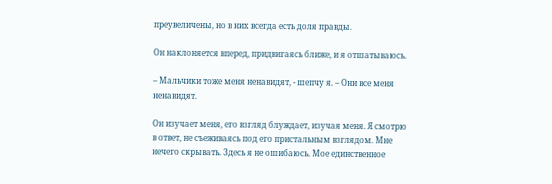преувеличены, но в них всегда есть доля правды.

Он наклоняется вперед, придвигаясь ближе, и я отшатываюсь.

– Мальчики тоже меня ненавидят, - шепчу я. – Они все меня ненавидят.

Он изучает меня, его взгляд блуждает, изучая меня. Я смотрю в ответ, не съеживаясь под его пристальным взглядом. Мне нечего скрывать. Здесь я не ошибаюсь. Мое единственное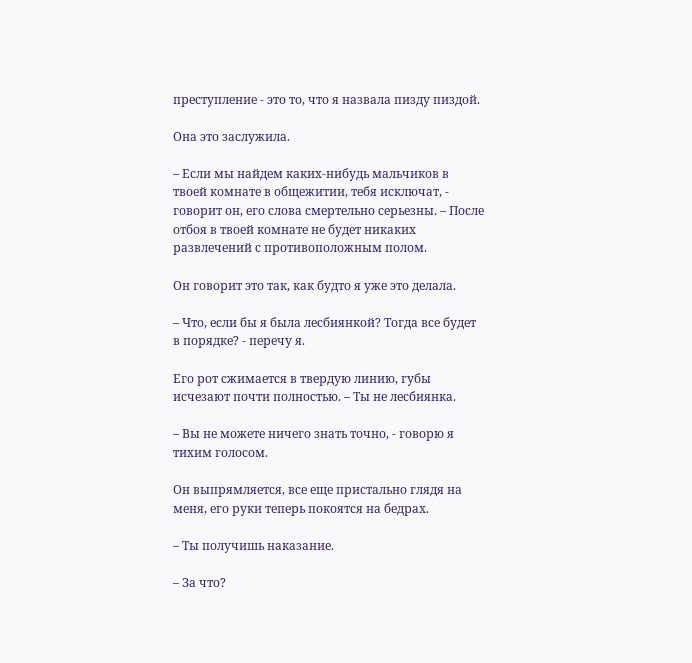преступление - это то, что я назвала пизду пиздой.

Она это заслужила.

– Если мы найдем каких-нибудь мальчиков в твоей комнате в общежитии, тебя исключат, - говорит он, его слова смертельно серьезны. – После отбоя в твоей комнате не будет никаких развлечений с противоположным полом.

Он говорит это так, как будто я уже это делала.

– Что, если бы я была лесбиянкой? Тогда все будет в порядке? - перечу я.

Его рот сжимается в твердую линию, губы исчезают почти полностью. – Ты не лесбиянка.

– Вы не можете ничего знать точно, - говорю я тихим голосом.

Он выпрямляется, все еще пристально глядя на меня, его руки теперь покоятся на бедрах.

– Ты получишь наказание.

– За что?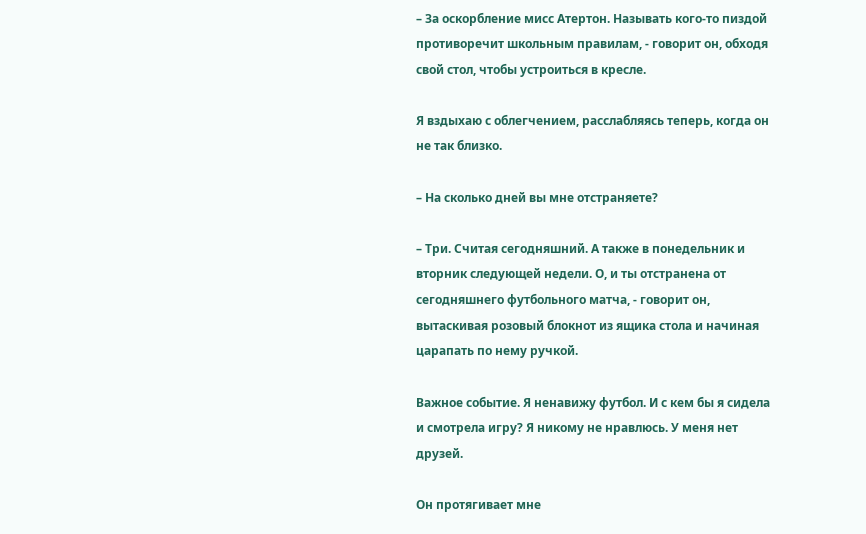– За оскорбление мисс Атертон. Называть кого-то пиздой противоречит школьным правилам, - говорит он, обходя свой стол, чтобы устроиться в кресле.

Я вздыхаю с облегчением, расслабляясь теперь, когда он не так близко.

– На сколько дней вы мне отстраняете?

– Три. Считая сегодняшний. А также в понедельник и вторник следующей недели. О, и ты отстранена от сегодняшнего футбольного матча, - говорит он, вытаскивая розовый блокнот из ящика стола и начиная царапать по нему ручкой.

Важное событие. Я ненавижу футбол. И с кем бы я сидела и смотрела игру? Я никому не нравлюсь. У меня нет друзей.

Он протягивает мне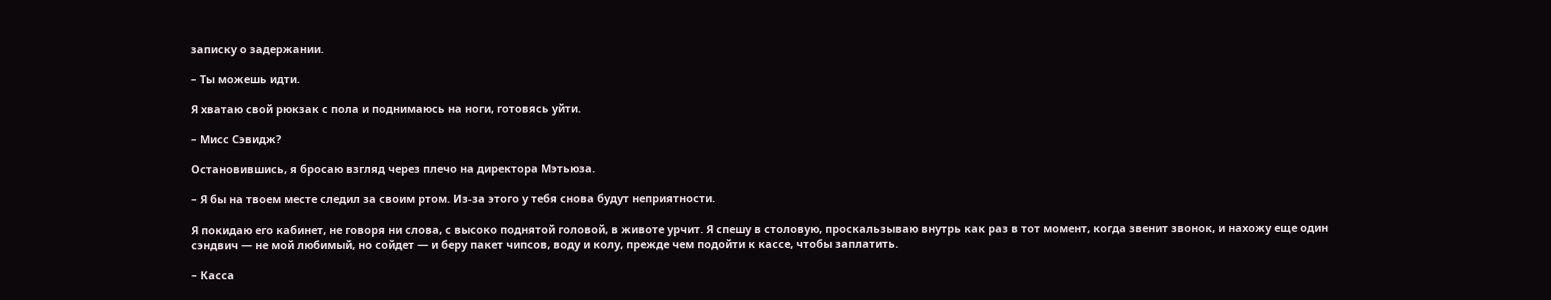записку о задержании.

– Ты можешь идти.

Я хватаю свой рюкзак с пола и поднимаюсь на ноги, готовясь уйти.

– Мисс Сэвидж?

Остановившись, я бросаю взгляд через плечо на директора Мэтьюза.

– Я бы на твоем месте следил за своим ртом. Из-за этого у тебя снова будут неприятности.

Я покидаю его кабинет, не говоря ни слова, с высоко поднятой головой, в животе урчит. Я спешу в столовую, проскальзываю внутрь как раз в тот момент, когда звенит звонок, и нахожу еще один сэндвич — не мой любимый, но сойдет — и беру пакет чипсов, воду и колу, прежде чем подойти к кассе, чтобы заплатить.

– Касса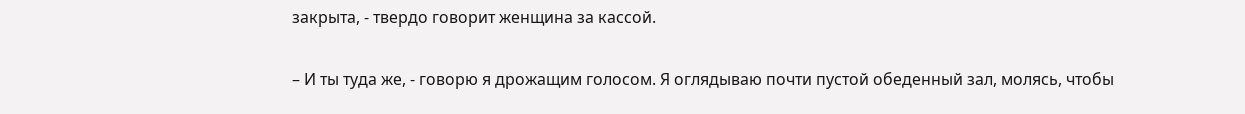закрыта, - твердо говорит женщина за кассой.

– И ты туда же, - говорю я дрожащим голосом. Я оглядываю почти пустой обеденный зал, молясь, чтобы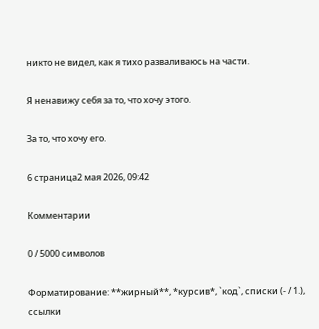никто не видел, как я тихо разваливаюсь на части.

Я ненавижу себя за то, что хочу этого.

За то, что хочу его.

6 страница2 мая 2026, 09:42

Комментарии

0 / 5000 символов

Форматирование: **жирный**, *курсив*, `код`, списки (- / 1.), ссылки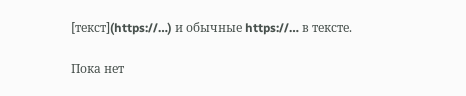[текст](https://…) и обычные https://… в тексте.

Пока нет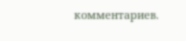комментариев.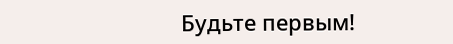Будьте первым!